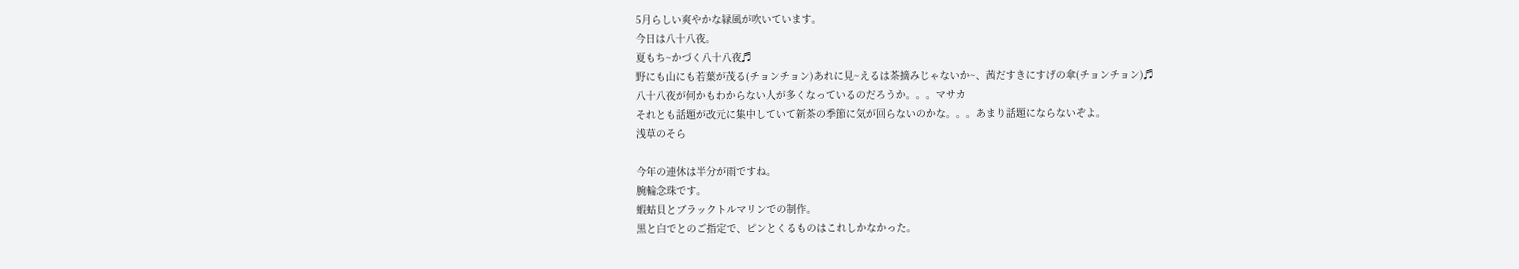5月らしい爽やかな緑風が吹いています。
今日は八十八夜。
夏もち~かづく八十八夜♬
野にも山にも若葉が茂る(チョンチョン)あれに見~えるは茶摘みじゃないか~、茜だすきにすげの傘(チョンチョン)♬
八十八夜が何かもわからない人が多くなっているのだろうか。。。マサカ
それとも話題が改元に集中していて新茶の季節に気が回らないのかな。。。あまり話題にならないぞよ。
浅草のそら

今年の連休は半分が雨ですね。
腕輪念珠です。
蝦蛄貝とブラックトルマリンでの制作。
黒と白でとのご指定で、ピンとくるものはこれしかなかった。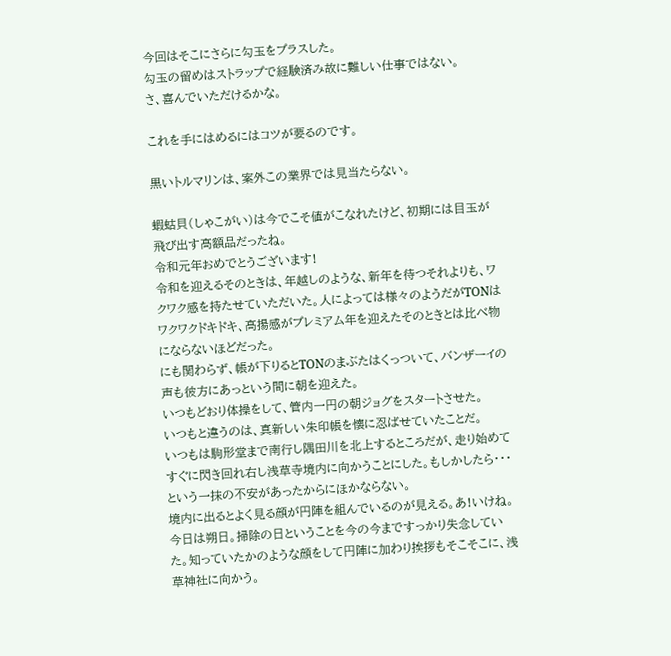今回はそこにさらに勾玉をプラスした。
勾玉の留めはストラップで経験済み故に難しい仕事ではない。
さ、喜んでいただけるかな。

これを手にはめるにはコツが要るのです。

黒いトルマリンは、案外この業界では見当たらない。

蝦蛄貝(しゃこがい)は今でこそ値がこなれたけど、初期には目玉が飛び出す高額品だったね。
令和元年おめでとうございます!
令和を迎えるそのときは、年越しのような、新年を待つそれよりも、ワクワク感を持たせていただいた。人によっては様々のようだがTONはワクワクドキドキ、高揚感がプレミアム年を迎えたそのときとは比べ物にならないほどだった。
にも関わらず、帳が下りるとTONのまぶたはくっついて、バンザーイの声も彼方にあっという間に朝を迎えた。
いつもどおり体操をして、管内一円の朝ジョグをスタートさせた。
いつもと違うのは、真新しい朱印帳を懐に忍ばせていたことだ。
いつもは駒形堂まで南行し隅田川を北上するところだが、走り始めてすぐに閃き回れ右し浅草寺境内に向かうことにした。もしかしたら・・・という一抹の不安があったからにほかならない。
境内に出るとよく見る顔が円陣を組んでいるのが見える。あ!いけね。今日は朔日。掃除の日ということを今の今まですっかり失念していた。知っていたかのような顔をして円陣に加わり挨拶もそこそこに、浅草神社に向かう。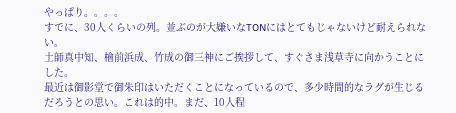やっぱり。。。。
すでに、30人くらいの列。並ぶのが大嫌いなTONにはとてもじゃないけど耐えられない。
土師真中知、檜前浜成、竹成の御三神にご挨拶して、すぐさま浅草寺に向かうことにした。
最近は御影堂で御朱印はいただくことになっているので、多少時間的なラグが生じるだろうとの思い。これは的中。まだ、10人程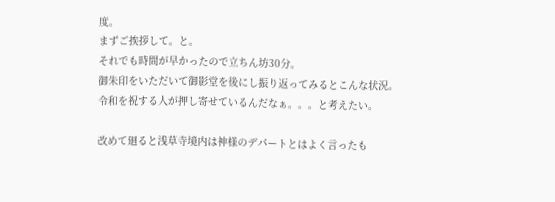度。
まずご挨拶して。と。
それでも時間が早かったので立ちん坊30分。
御朱印をいただいて御影堂を後にし振り返ってみるとこんな状況。
令和を祝する人が押し寄せているんだなぁ。。。と考えたい。

改めて廻ると浅草寺境内は神様のデパートとはよく言ったも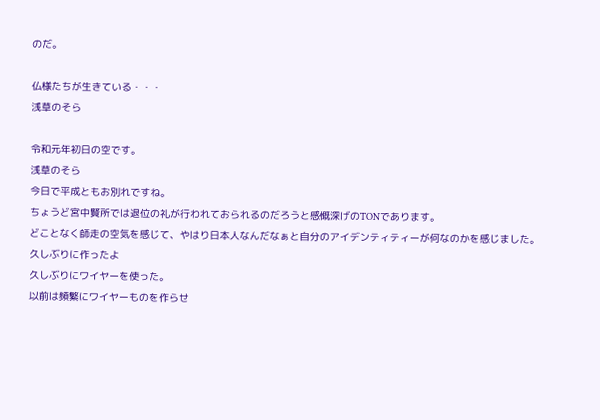のだ。

仏様たちが生きている・・・
浅草のそら

令和元年初日の空です。
浅草のそら
今日で平成ともお別れですね。
ちょうど宮中賢所では退位の礼が行われておられるのだろうと感慨深げのTONであります。
どことなく師走の空気を感じて、やはり日本人なんだなぁと自分のアイデンティティーが何なのかを感じました。
久しぶりに作ったよ
久しぶりにワイヤーを使った。
以前は頻繁にワイヤーものを作らせ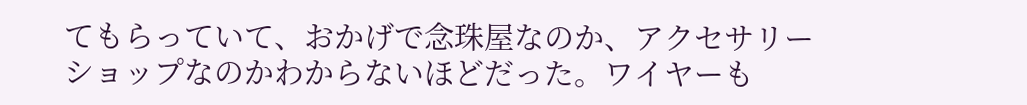てもらっていて、おかげで念珠屋なのか、アクセサリーショップなのかわからないほどだった。ワイヤーも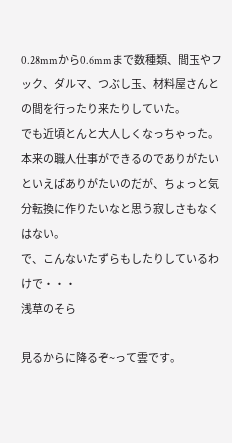0.28mmから0.6mmまで数種類、間玉やフック、ダルマ、つぶし玉、材料屋さんとの間を行ったり来たりしていた。
でも近頃とんと大人しくなっちゃった。
本来の職人仕事ができるのでありがたいといえばありがたいのだが、ちょっと気分転換に作りたいなと思う寂しさもなくはない。
で、こんないたずらもしたりしているわけで・・・
浅草のそら

見るからに降るぞ~って雲です。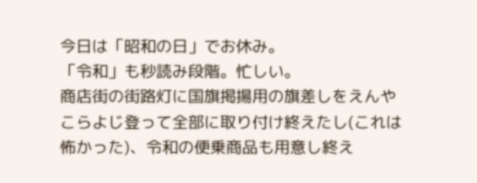今日は「昭和の日」でお休み。
「令和」も秒読み段階。忙しい。
商店街の街路灯に国旗掲揚用の旗差しをえんやこらよじ登って全部に取り付け終えたし(これは怖かった)、令和の便乗商品も用意し終え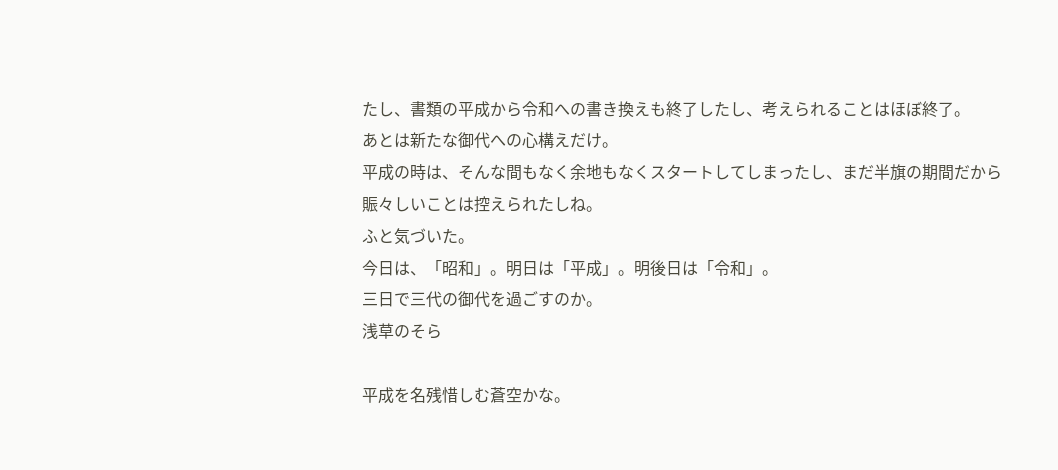たし、書類の平成から令和への書き換えも終了したし、考えられることはほぼ終了。
あとは新たな御代への心構えだけ。
平成の時は、そんな間もなく余地もなくスタートしてしまったし、まだ半旗の期間だから賑々しいことは控えられたしね。
ふと気づいた。
今日は、「昭和」。明日は「平成」。明後日は「令和」。
三日で三代の御代を過ごすのか。
浅草のそら

平成を名残惜しむ蒼空かな。